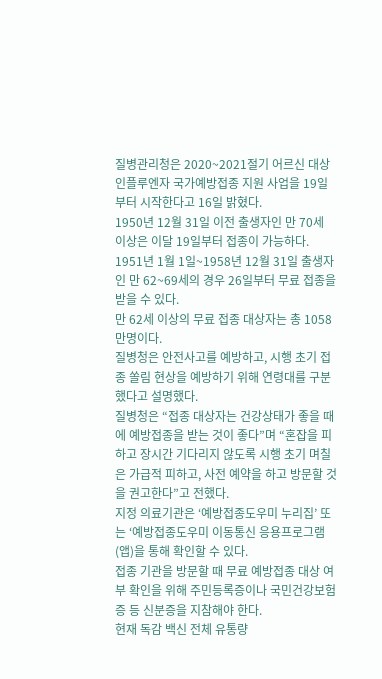질병관리청은 2020~2021절기 어르신 대상 인플루엔자 국가예방접종 지원 사업을 19일부터 시작한다고 16일 밝혔다.
1950년 12월 31일 이전 출생자인 만 70세 이상은 이달 19일부터 접종이 가능하다. 1951년 1월 1일~1958년 12월 31일 출생자인 만 62~69세의 경우 26일부터 무료 접종을 받을 수 있다.
만 62세 이상의 무료 접종 대상자는 총 1058만명이다.
질병청은 안전사고를 예방하고, 시행 초기 접종 쏠림 현상을 예방하기 위해 연령대를 구분했다고 설명했다.
질병청은 “접종 대상자는 건강상태가 좋을 때에 예방접종을 받는 것이 좋다”며 “혼잡을 피하고 장시간 기다리지 않도록 시행 초기 며칠은 가급적 피하고, 사전 예약을 하고 방문할 것을 권고한다”고 전했다.
지정 의료기관은 ‘예방접종도우미 누리집’ 또는 ‘예방접종도우미 이동통신 응용프로그램(앱)을 통해 확인할 수 있다.
접종 기관을 방문할 때 무료 예방접종 대상 여부 확인을 위해 주민등록증이나 국민건강보험증 등 신분증을 지참해야 한다.
현재 독감 백신 전체 유통량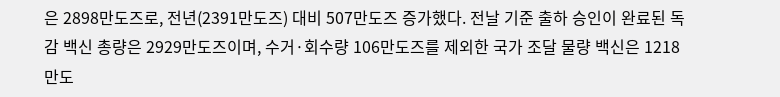은 2898만도즈로, 전년(2391만도즈) 대비 507만도즈 증가했다. 전날 기준 출하 승인이 완료된 독감 백신 총량은 2929만도즈이며, 수거·회수량 106만도즈를 제외한 국가 조달 물량 백신은 1218만도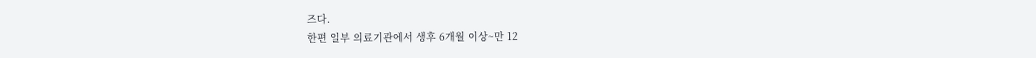즈다.
한편 일부 의료기관에서 생후 6개월 이상~만 12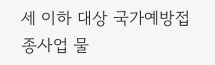세 이하 대상 국가예방접종사업 물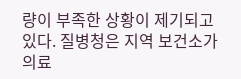량이 부족한 상황이 제기되고 있다. 질병청은 지역 보건소가 의료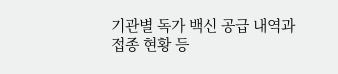기관별 독가 백신 공급 내역과 접종 현황 등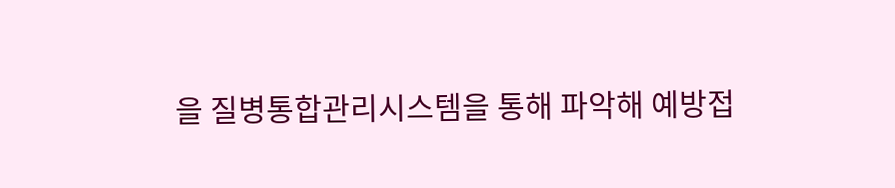을 질병통합관리시스템을 통해 파악해 예방접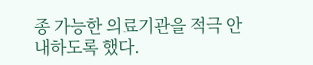종 가능한 의료기관을 적극 안내하도록 했다.